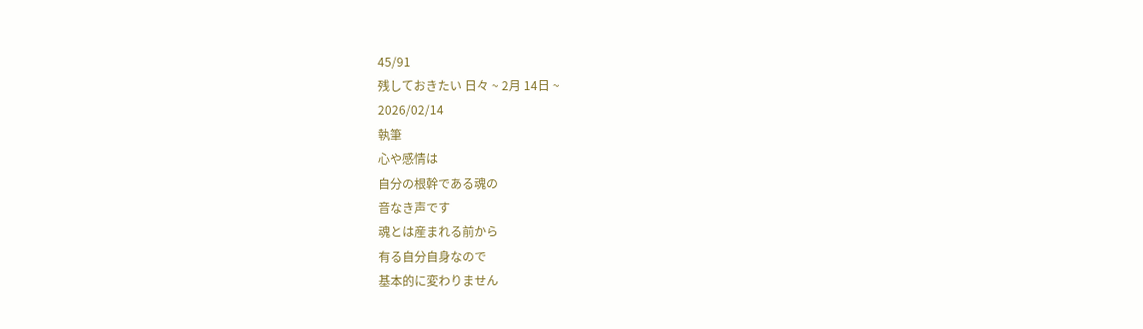45/91
残しておきたい 日々 ~ 2月 14日 ~
2026/02/14
執筆
心や感情は
自分の根幹である魂の
音なき声です
魂とは産まれる前から
有る自分自身なので
基本的に変わりません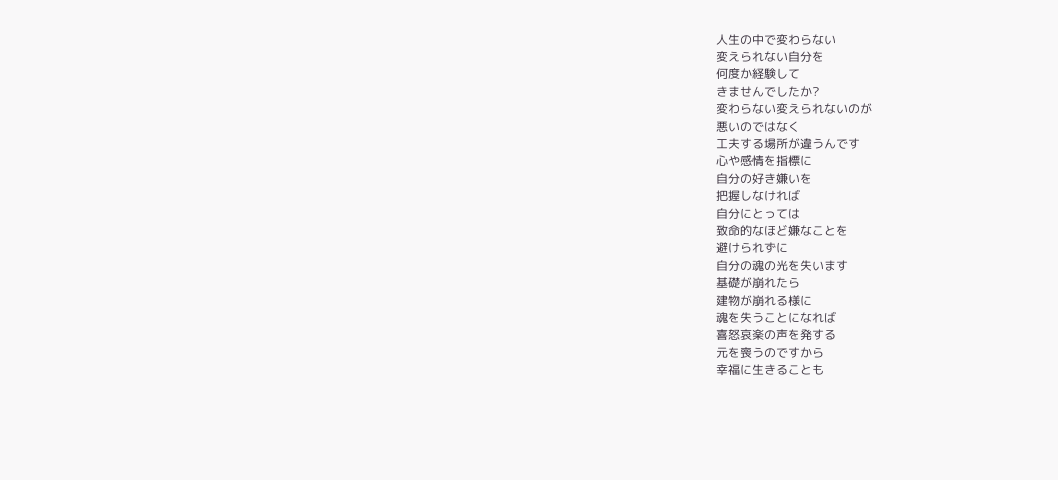人生の中で変わらない
変えられない自分を
何度か経験して
きませんでしたか?
変わらない変えられないのが
悪いのではなく
工夫する場所が違うんです
心や感情を指標に
自分の好き嫌いを
把握しなければ
自分にとっては
致命的なほど嫌なことを
避けられずに
自分の魂の光を失います
基礎が崩れたら
建物が崩れる様に
魂を失うことになれば
喜怒哀楽の声を発する
元を喪うのですから
幸福に生きることも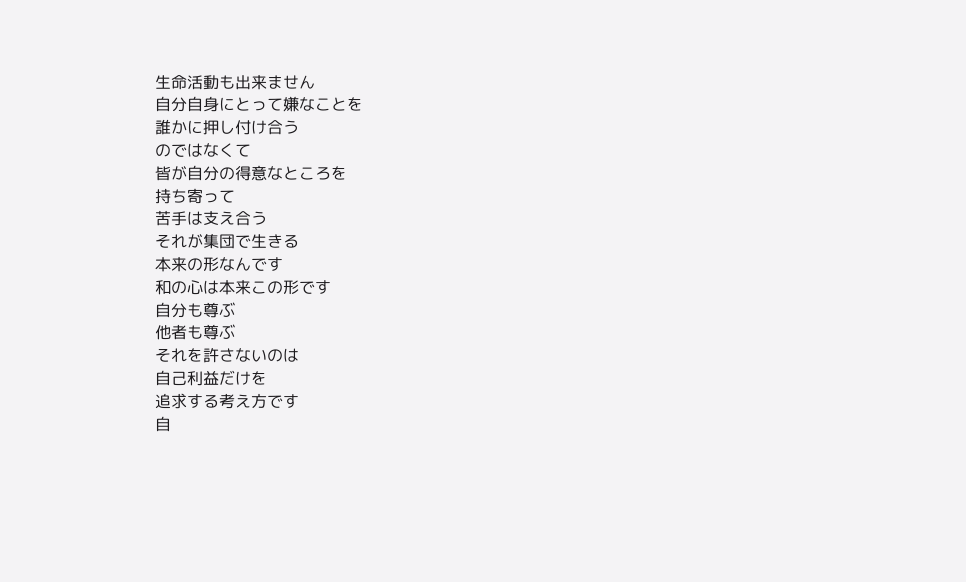生命活動も出来ません
自分自身にとって嫌なことを
誰かに押し付け合う
のではなくて
皆が自分の得意なところを
持ち寄って
苦手は支え合う
それが集団で生きる
本来の形なんです
和の心は本来この形です
自分も尊ぶ
他者も尊ぶ
それを許さないのは
自己利益だけを
追求する考え方です
自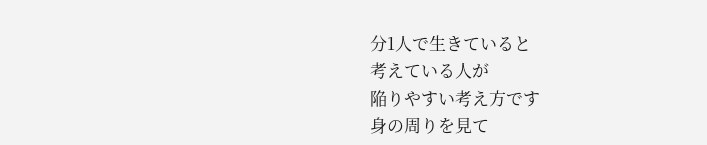分1人で生きていると
考えている人が
陥りやすい考え方です
身の周りを見て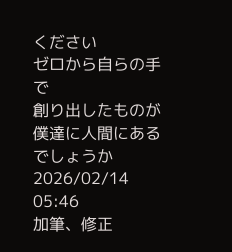ください
ゼロから自らの手で
創り出したものが
僕達に人間にあるでしょうか
2026/02/14 05:46
加筆、修正